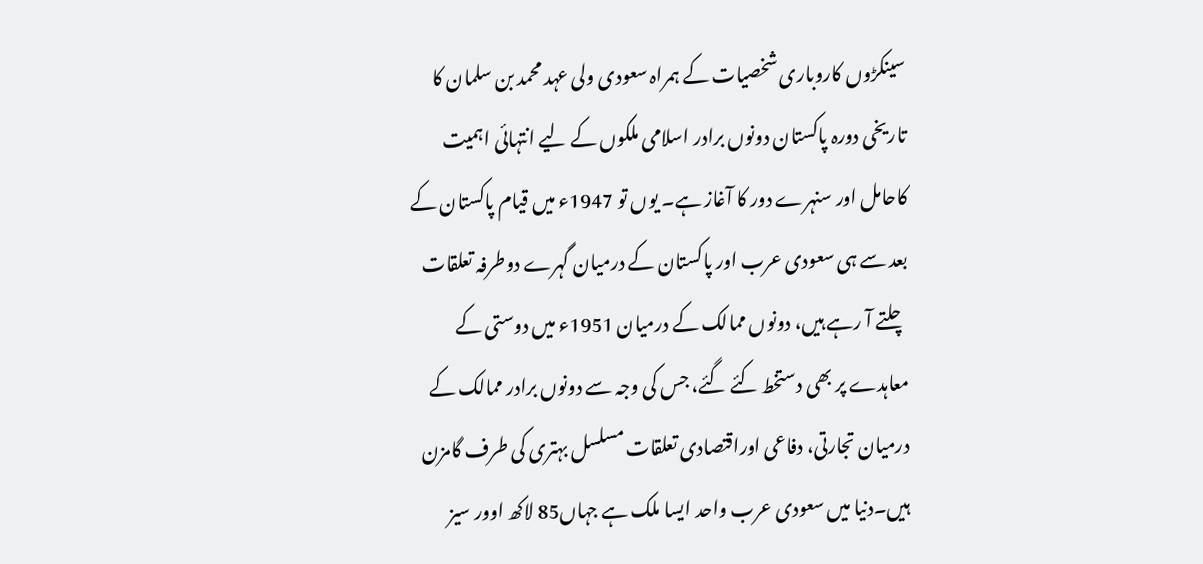سینکڑوں کاروباری شخصیات کے ہمراہ سعودی ولی عہد محمد بن سلمان کا تاریخی دورہ پاکستان دونوں برادر اسلامی ملکوں کے لیے انتہائی اہمیت کاحامل اور سنہرے دور کا آغاز ہے۔ یوں تو 1947ء میں قیام پاکستان کے بعد سے ہی سعودی عرب اور پاکستان کے درمیان گہرے دوطرفہ تعلقات چلتے آ رہے ہیں، دونوں ممالک کے درمیان 1951ء میں دوستی کے معاہدے پر بھی دستخط کئے گئے، جس کی وجہ سے دونوں برادر ممالک کے درمیان تجارتی، دفاعی اوراقتصادی تعلقات مسلسل بہتری کی طرف گامزن ہیں۔دنیا میں سعودی عرب واحد ایسا ملک ہے جہاں85 لاکھ اوور سیز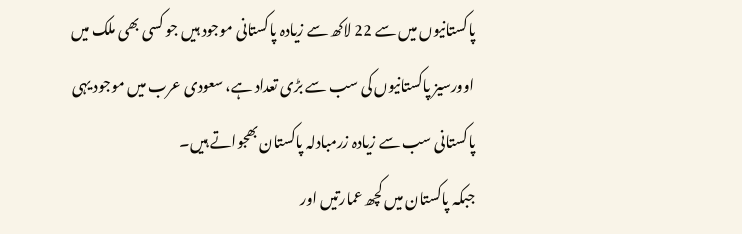پاکستانیوں میں سے 22 لاکھ سے زیادہ پاکستانی موجود ہیں جو کسی بھی ملک میں اوورسیز پاکستانیوں کی سب سے بڑی تعداد ہے، سعودی عرب میں موجود یہی پاکستانی سب سے زیادہ زرمبادلہ پاکستان بھجواتے ہیں۔
جبکہ پاکستان میں کچھ عمارتیں اور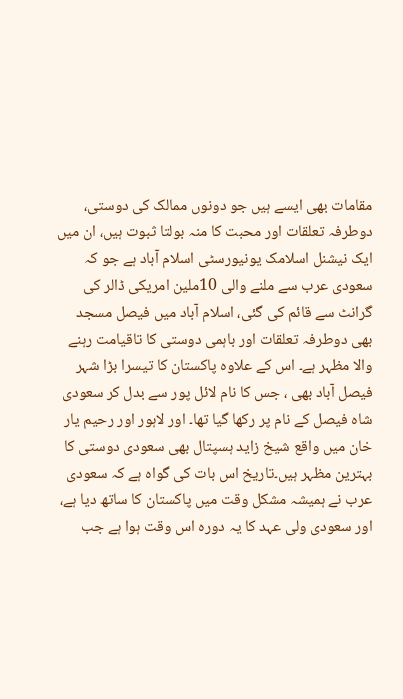مقامات بھی ایسے ہیں جو دونوں ممالک کی دوستی، دوطرفہ تعلقات اور محبت کا منہ بولتا ثبوت ہیں، ان میں ایک نیشنل اسلامک یونیورسٹی اسلام آباد ہے جو کہ سعودی عرب سے ملنے والی 10ملین امریکی ڈالر کی گرانٹ سے قائم کی گئی، اسلام آباد میں فیصل مسجد بھی دوطرفہ تعلقات اور باہمی دوستی کا تاقیامت رہنے والا مظہر ہے۔ اس کے علاوہ پاکستان کا تیسرا بڑا شہر فیصل آباد بھی ، جس کا نام لائل پور سے بدل کر سعودی شاہ فیصل کے نام پر رکھا گیا تھا۔ اور لاہور اور رحیم یار خان میں واقع شیخ زاید ہسپتال بھی سعودی دوستی کا بہترین مظہر ہیں۔تاریخ اس بات کی گواہ ہے کہ سعودی عرب نے ہمیشہ مشکل وقت میں پاکستان کا ساتھ دیا ہے، اور سعودی ولی عہد کا یہ دورہ اس وقت ہوا ہے جب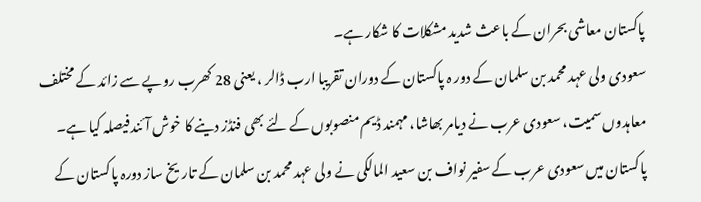پاکستان معاشی بحران کے باعث شدید مشکلات کا شکار ہے۔
سعودی ولی عہد محمد بن سلمان کے دور ہ پاکستان کے دوران تقریبا ارب ڈالر ، یعنی 28 کھرب روپے سے زائد کے مختلف معاہدوں سمیت، سعودی عرب نے دیامر بھاشا، مہمند ڈیم منصوبوں کے لئے بھی فنڈز دینے کا خوش آئند فیصلہ کیا ہے۔ پاکستان میں سعودی عرب کے سفیر نواف بن سعید المالکی نے ولی عہد محمد بن سلمان کے تاریخ ساز دورہ پاکستان کے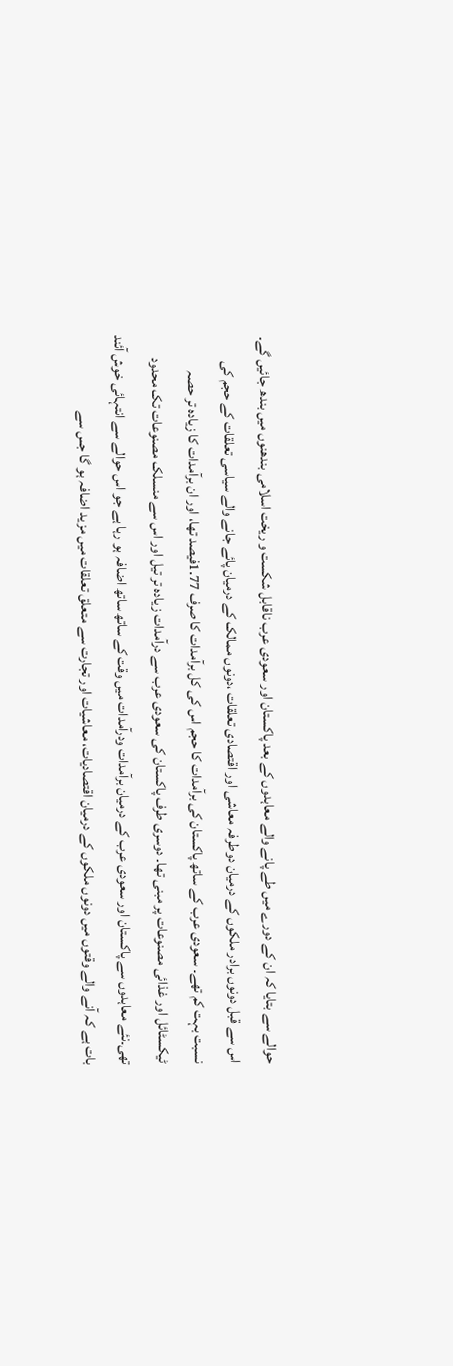حوالے سے بتایا کہ ان کے دورے میں طے پانے والے معاہدوں کے بعد پاکستان اور سعودی عرب ناقابل شکست و ریخت اسلامی بندھنوں میں بندھ جائیں گے۔
اس سے قبل دونوں برادر ملکوں کے درمیان دوطرفہ معاشی اور اقتصادی تعلقات ،دونوں ممالک کے درمیان پائے جانے والے سیاسی تعلقات کے حجم کی نسبت بہت کم تھے۔ سعودی عرب کے ساتھ پاکستان کی برآمدات کا حجم اس کی کل برآمدات کا صرف 1.77فیصد تھا، اور ان برآمدات کا زیادہ تر حصہ ٹیکسٹائل اور غذائی مصنوعات پر مبنی تھا۔ دوسری طرف پاکستان کی سعودی عرب سے درآمدات زیادہ تر تیل اور اس سے منسلک مصنوعات تک محدود تھی۔نئے معاہدوں سے پاکستان اور سعودی عرب کے درمیان برآمدات ودرآمدات میں وقت کے ساتھ ساتھ اضافہ ہو رہا ہے جو اس حوالے سے انتہائی خوش آئند بات ہے کہ آنے والے وقتوں میں دونوں ملکوں کے درمیان اقتصادیات، معاشیات اور تجارت سے متعلق تعلقات میں مزید اضافہ ہو گا جس سے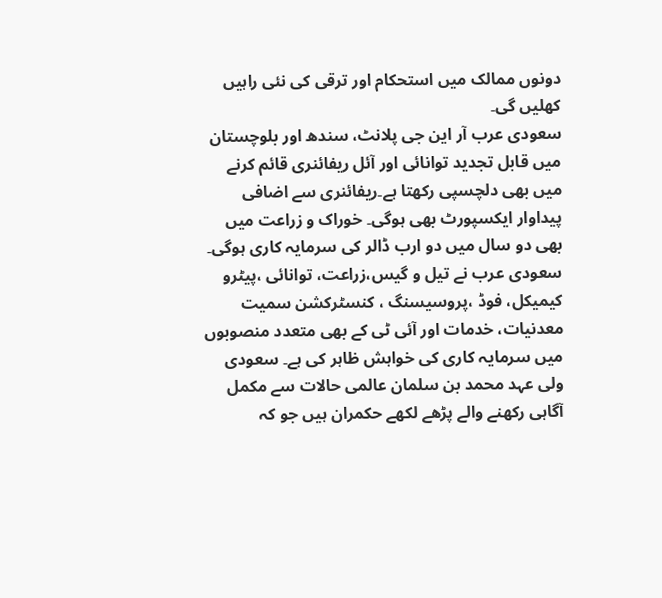دونوں ممالک میں استحکام اور ترقی کی نئی راہیں کھلیں گی۔
سعودی عرب آر این جی پلانٹ، سندھ اور بلوچستان میں قابل تجدید توانائی اور آئل ریفائنری قائم کرنے میں بھی دلچسپی رکھتا ہے۔ریفائنری سے اضافی پیداوار ایکسپورٹ بھی ہوگی۔ خوراک و زراعت میں بھی دو سال میں دو ارب ڈالر کی سرمایہ کاری ہوگی۔ سعودی عرب نے تیل و گیس،زراعت، توانائی ،پیٹرو کیمیکل، فوڈ ،پروسیسنگ ، کنسٹرکشن سمیت معدنیات، خدمات اور آئی ٹی کے بھی متعدد منصوبوں میں سرمایہ کاری کی خواہش ظاہر کی ہے۔ سعودی ولی عہد محمد بن سلمان عالمی حالات سے مکمل آگاہی رکھنے والے پڑھے لکھے حکمران ہیں جو کہ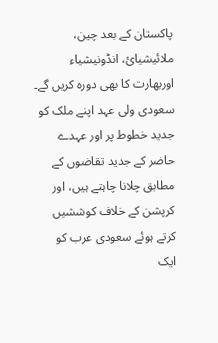پاکستان کے بعد چین، ملائیشیائ، انڈونیشیاء اوربھارت کا بھی دورہ کریں گے۔
سعودی ولی عہد اپنے ملک کو جدید خطوط پر اور عہدے حاضر کے جدید تقاضوں کے مطابق چلانا چاہتے ہیں، اور کرپشن کے خلاف کوششیں کرتے ہوئے سعودی عرب کو ایک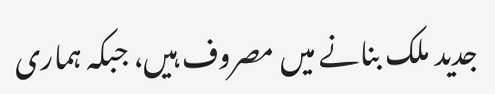جدید ملک بنانے میں مصروف ہیں، جبکہ ہماری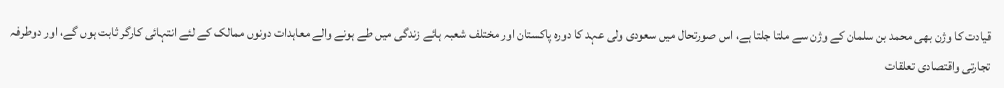قیادت کا وژن بھی محمد بن سلمان کے وژن سے ملتا جلتا ہے، اس صورتحال میں سعودی ولی عہد کا دورہ پاکستان اور مختلف شعبہ ہائے زندگی میں طے ہونے والے معاہدات دونوں ممالک کے لئے انتہائی کارگر ثابت ہوں گے، اور دوطرفہ تجارتی واقتصادی تعلقات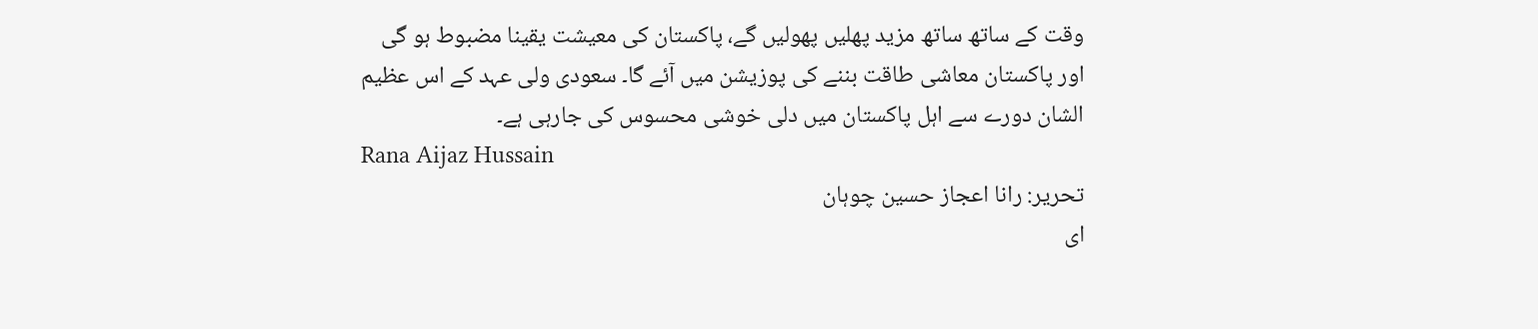وقت کے ساتھ ساتھ مزید پھلیں پھولیں گے، پاکستان کی معیشت یقینا مضبوط ہو گی اور پاکستان معاشی طاقت بننے کی پوزیشن میں آئے گا۔ سعودی ولی عہد کے اس عظیم الشان دورے سے اہل پاکستان میں دلی خوشی محسوس کی جارہی ہے۔
Rana Aijaz Hussain
تحریر: رانا اعجاز حسین چوہان
ای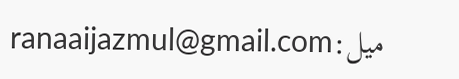میل:ranaaijazmul@gmail.com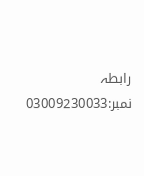رابطہ نمبر:03009230033